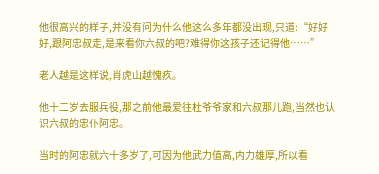他很高兴的样子,并没有问为什么他这么多年都没出现,只道:“好好好,跟阿忠叔走,是来看你六叔的吧?难得你这孩子还记得他……”

老人越是这样说,肖虎山越愧疚。

他十二岁去服兵役,那之前他最爱往杜爷爷家和六叔那儿跑,当然也认识六叔的忠仆阿忠。

当时的阿忠就六十多岁了,可因为他武力值高,内力雄厚,所以看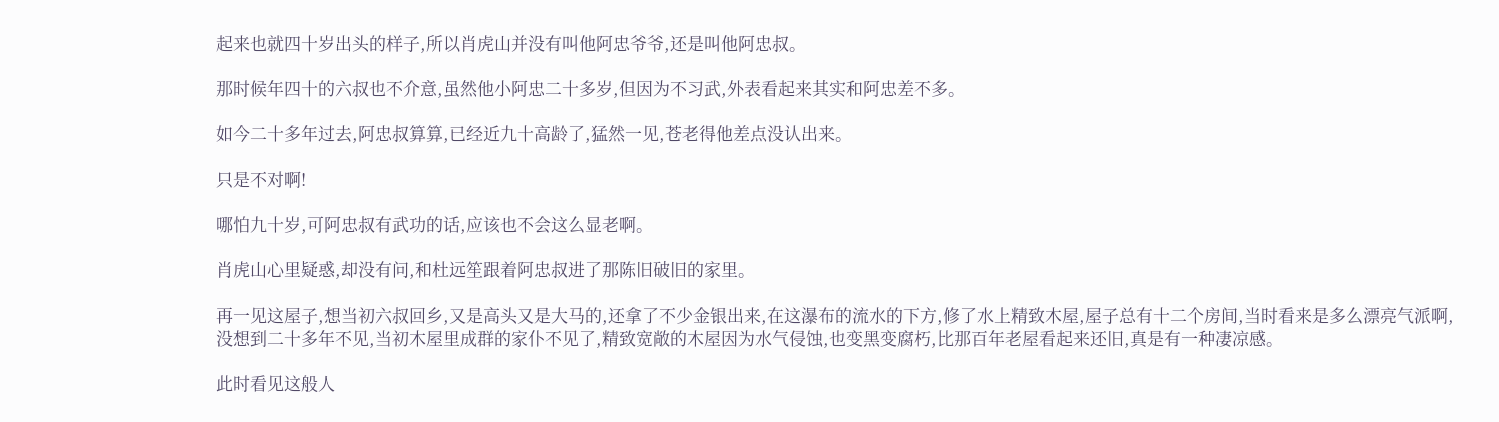起来也就四十岁出头的样子,所以肖虎山并没有叫他阿忠爷爷,还是叫他阿忠叔。

那时候年四十的六叔也不介意,虽然他小阿忠二十多岁,但因为不习武,外表看起来其实和阿忠差不多。

如今二十多年过去,阿忠叔算算,已经近九十高龄了,猛然一见,苍老得他差点没认出来。

只是不对啊!

哪怕九十岁,可阿忠叔有武功的话,应该也不会这么显老啊。

肖虎山心里疑惑,却没有问,和杜远笙跟着阿忠叔进了那陈旧破旧的家里。

再一见这屋子,想当初六叔回乡,又是高头又是大马的,还拿了不少金银出来,在这瀑布的流水的下方,修了水上精致木屋,屋子总有十二个房间,当时看来是多么漂亮气派啊,没想到二十多年不见,当初木屋里成群的家仆不见了,精致宽敞的木屋因为水气侵蚀,也变黑变腐朽,比那百年老屋看起来还旧,真是有一种凄凉感。

此时看见这般人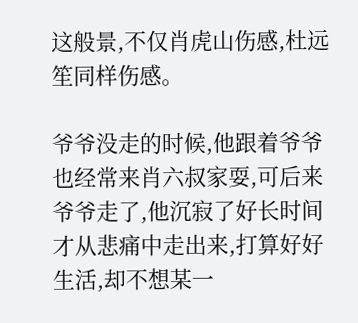这般景,不仅肖虎山伤感,杜远笙同样伤感。

爷爷没走的时候,他跟着爷爷也经常来肖六叔家耍,可后来爷爷走了,他沉寂了好长时间才从悲痛中走出来,打算好好生活,却不想某一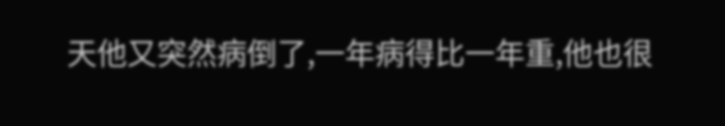天他又突然病倒了,一年病得比一年重,他也很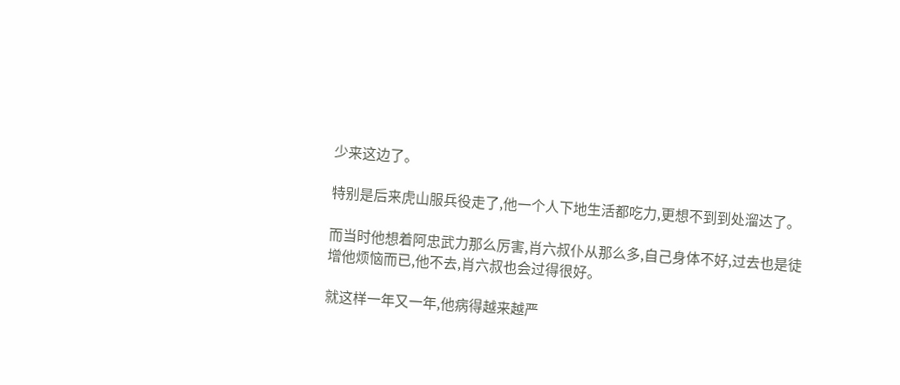少来这边了。

特别是后来虎山服兵役走了,他一个人下地生活都吃力,更想不到到处溜达了。

而当时他想着阿忠武力那么厉害,肖六叔仆从那么多,自己身体不好,过去也是徒增他烦恼而已,他不去,肖六叔也会过得很好。

就这样一年又一年,他病得越来越严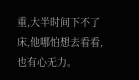重,大半时间下不了床,他哪怕想去看看,也有心无力。